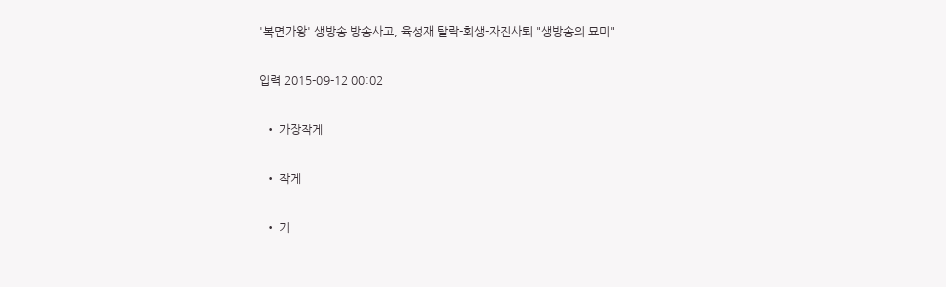'복면가왕' 생방송 방송사고, 육성재 탈락-회생-자진사퇴 "생방송의 묘미"

입력 2015-09-12 00:02

  • 가장작게

  • 작게

  • 기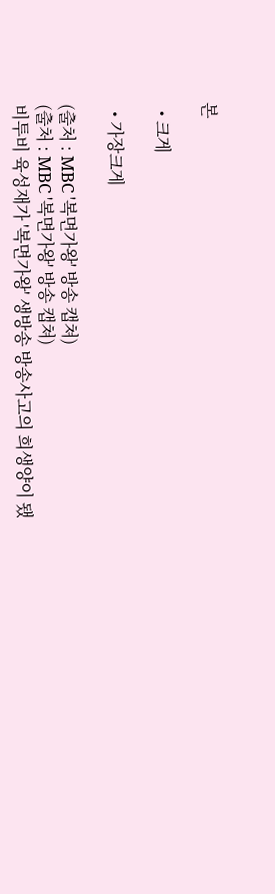본

  • 크게

  • 가장크게

(출처 : MBC '복면가왕' 방송 캡쳐)
(출처 : MBC '복면가왕' 방송 캡쳐)
비투비 육성재가 '복면가왕' 생방송 방송사고의 희생양이 됐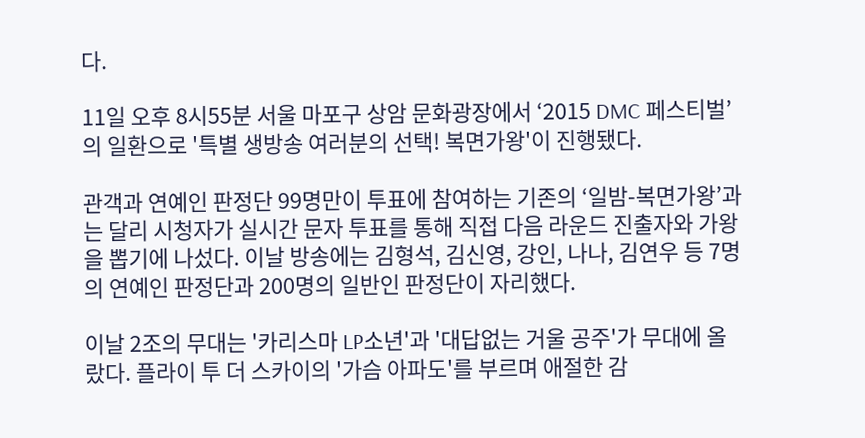다.

11일 오후 8시55분 서울 마포구 상암 문화광장에서 ‘2015 DMC 페스티벌’의 일환으로 '특별 생방송 여러분의 선택! 복면가왕'이 진행됐다.

관객과 연예인 판정단 99명만이 투표에 참여하는 기존의 ‘일밤-복면가왕’과는 달리 시청자가 실시간 문자 투표를 통해 직접 다음 라운드 진출자와 가왕을 뽑기에 나섰다. 이날 방송에는 김형석, 김신영, 강인, 나나, 김연우 등 7명의 연예인 판정단과 200명의 일반인 판정단이 자리했다.

이날 2조의 무대는 '카리스마 LP소년'과 '대답없는 거울 공주'가 무대에 올랐다. 플라이 투 더 스카이의 '가슴 아파도'를 부르며 애절한 감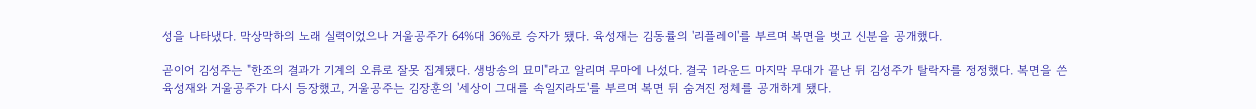성을 나타냈다. 막상막하의 노래 실력이었으나 거울공주가 64%대 36%로 승자가 됐다. 육성재는 김동률의 '리플레이'를 부르며 복면을 벗고 신분을 공개했다.

곧이어 김성주는 "한조의 결과가 기계의 오류로 잘못 집계됐다. 생방송의 묘미"라고 알리며 무마에 나섰다. 결국 1라운드 마지막 무대가 끝난 뒤 김성주가 탈락자를 정정했다. 복면을 쓴 육성재와 거울공주가 다시 등장했고, 거울공주는 김장훈의 '세상이 그대를 속일지라도'를 부르며 복면 뒤 숨겨진 정체를 공개하게 됐다.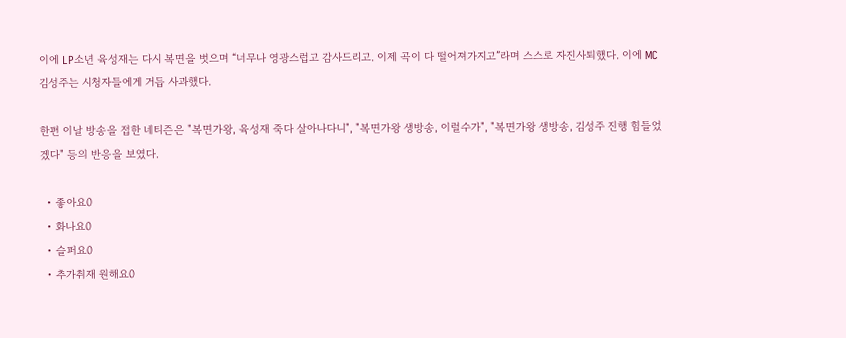이에 LP소년 육성재는 다시 복면을 벗으며 “너무나 영광스럽고 감사드리고. 이제 곡이 다 떨어져가지고”라며 스스로 자진사퇴했다. 이에 MC 김성주는 시청자들에게 거듭 사과했다.

한편 이날 방송을 접한 네티즌은 "복면가왕, 육성재 죽다 살아나다니", "복면가왕 생방송, 이럴수가", "복면가왕 생방송, 김성주 진행 힘들었겠다" 등의 반응을 보였다.

  • 좋아요0
  • 화나요0
  • 슬퍼요0
  • 추가취재 원해요0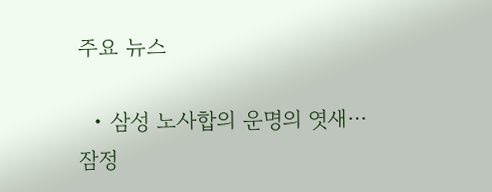주요 뉴스

  • 삼성 노사합의 운명의 엿새⋯잠정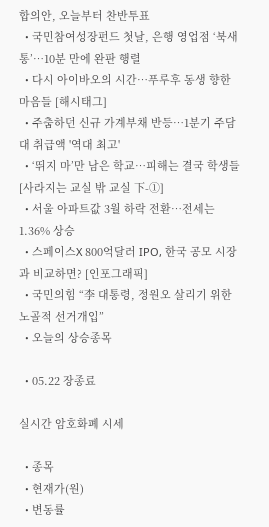합의안, 오늘부터 찬반투표
  • 국민참여성장펀드 첫날, 은행 영업점 ‘북새통’⋯10분 만에 완판 행렬
  • 다시 아이바오의 시간…푸루후 동생 향한 마음들 [해시태그]
  • 주춤하던 신규 가계부채 반등⋯1분기 주담대 취급액 '역대 최고'
  • ‘뛰지 마’만 남은 학교…피해는 결국 학생들 [사라지는 교실 밖 교실 下-①]
  • 서울 아파트값 3월 하락 전환⋯전세는 1.36% 상승
  • 스페이스X 800억달러 IPO, 한국 공모 시장과 비교하면? [인포그래픽]
  • 국민의힘 “李 대통령, 정원오 살리기 위한 노골적 선거개입”
  • 오늘의 상승종목

  • 05.22 장종료

실시간 암호화폐 시세

  • 종목
  • 현재가(원)
  • 변동률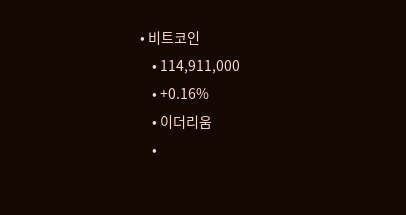• 비트코인
    • 114,911,000
    • +0.16%
    • 이더리움
    •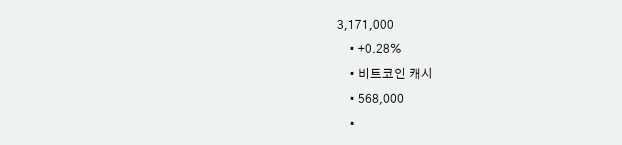3,171,000
    • +0.28%
    • 비트코인 캐시
    • 568,000
    •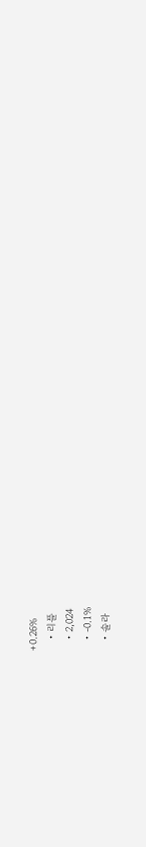+0.26%
    • 리플
    • 2,024
    • -0.1%
    • 솔라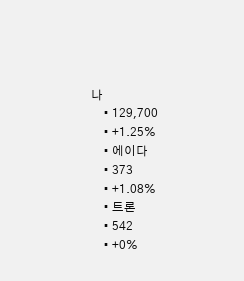나
    • 129,700
    • +1.25%
    • 에이다
    • 373
    • +1.08%
    • 트론
    • 542
    • +0%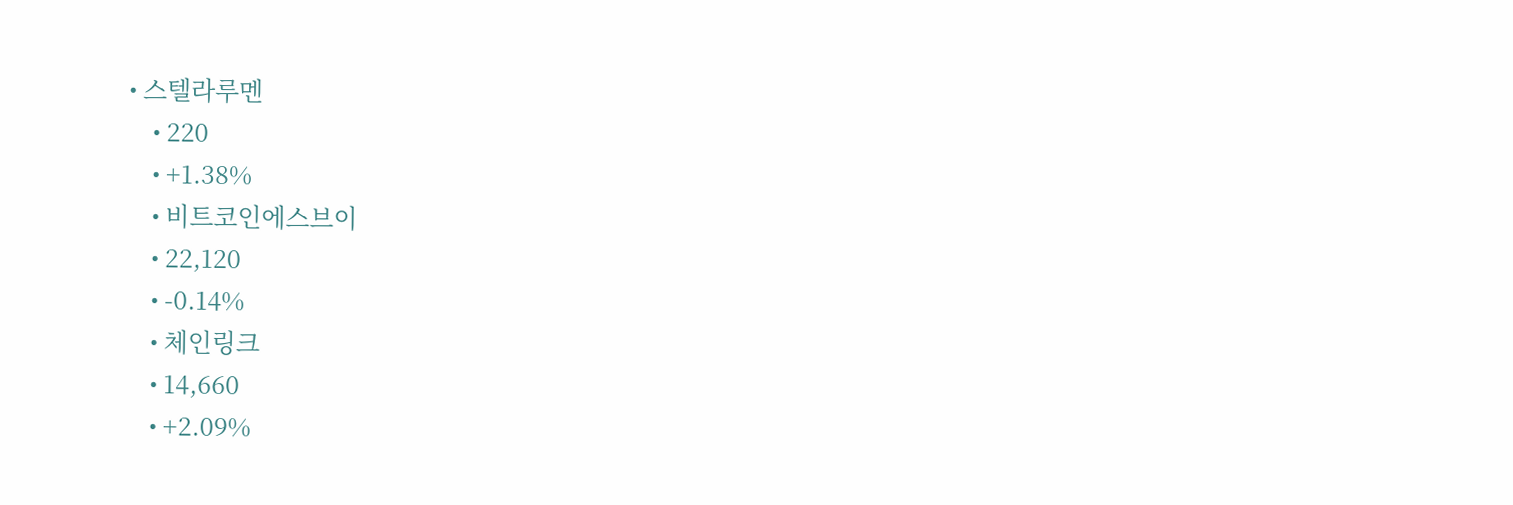• 스텔라루멘
    • 220
    • +1.38%
    • 비트코인에스브이
    • 22,120
    • -0.14%
    • 체인링크
    • 14,660
    • +2.09%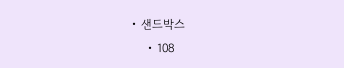• 샌드박스
    • 108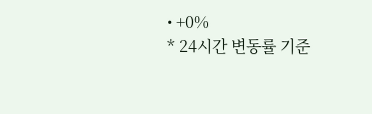• +0%
* 24시간 변동률 기준